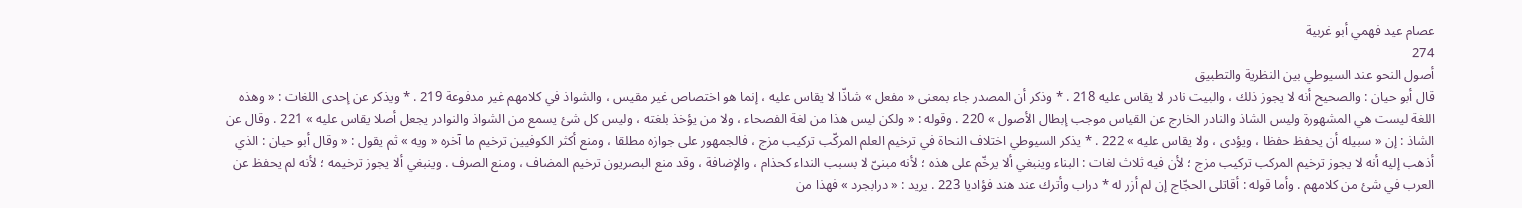عصام عيد فهمي أبو غربية
274
أصول النحو عند السيوطي بين النظرية والتطبيق
قال أبو حيان : والصحيح أنه لا يجوز ذلك ، والبيت نادر لا يقاس عليه 218 . * وذكر أن المصدر جاء بمعنى « مفعل » شاذّا لا يقاس عليه ، إنما هو اختصاص غير مقيس ، والشواذ في كلامهم غير مدفوعة 219 . * ويذكر عن إحدى اللغات : « وهذه اللغة ليست هي المشهورة وليس الشاذ والنادر الخارج عن القياس موجب إبطال الأصول » 220 . وقوله : « ولكن ليس هذا من لغة الفصحاء ، ولا من يؤخذ بلغته ، وليس كل شئ يسمع من الشواذ والنوادر يجعل أصلا يقاس عليه » 221 . وقال عن الشاذ : إن « سبيله أن يحفظ حفظا ، ويؤدى ، ولا يقاس عليه » 222 . * يذكر السيوطي اختلاف النحاة في ترخيم العلم المركّب تركيب مزج ، فالجمهور على جوازه مطلقا ، ومنع أكثر الكوفيين ترخيم ما آخره « ويه » ثم يقول : « وقال أبو حيان : الذي أذهب إليه أنه لا يجوز ترخيم المركب تركيب مزج ؛ لأن فيه ثلاث لغات : البناء وينبغي ألا يرخّم على هذه ؛ لأنه مبنىّ لا بسبب النداء كحذام ، والإضافة ، وقد منع البصريون ترخيم المضاف ، ومنع الصرف . وينبغي ألا يجوز ترخيمه ؛ لأنه لم يحفظ عن العرب في شئ من كلامهم . وأما قوله : أقاتلى الحجّاج إن لم أزر له * دراب وأترك عند هند فؤاديا 223 . يريد : « درابجرد » فهذا من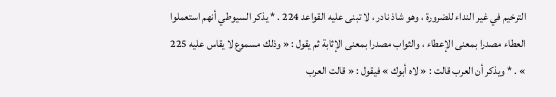الترخيم في غير النداء للضرورة ، وهو شاذ نادر ، لا تبنى عليه القواعد 224 . * يذكر السيوطي أنهم استعملوا العطاء مصدرا بمعنى الإعطاء ، والثواب مصدرا بمعنى الإثابة ثم يقول : « وذلك مسموع لا يقاس عليه 225 » . * ويذكر أن العرب قالت : « لاه أبوك » فيقول : « قالت العرب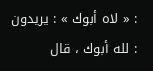: « لاه أبوك » : يريدون : لله أبوك ، قال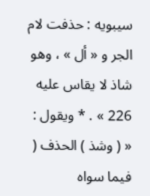سيبويه : حذفت لام الجر و « أل » ، وهو شاذ لا يقاس عليه 226 » . * ويقول : « ( وشذ ) الحذف ( فيما سواه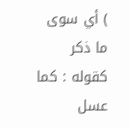) أي سوى ما ذكر كقوله : كما عسل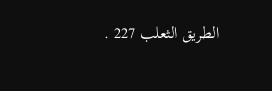الطريق الثعلب 227 .